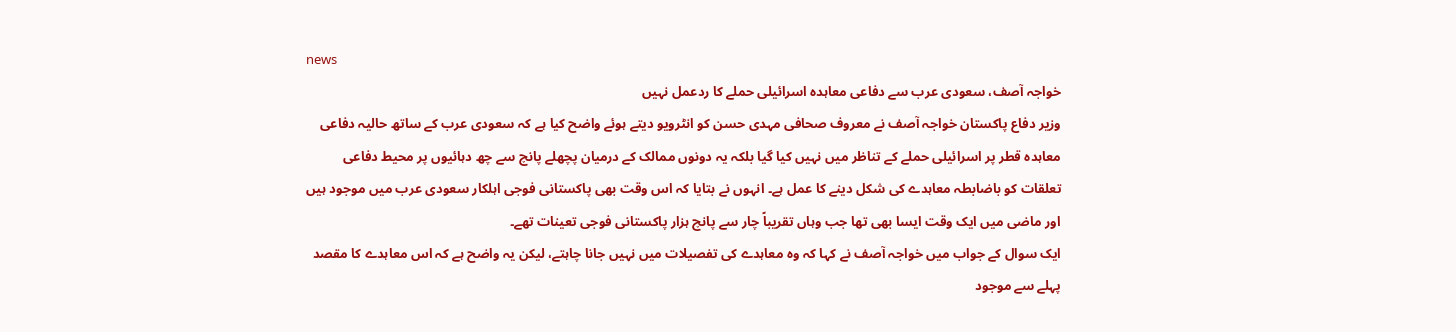news
خواجہ آصف، سعودی عرب سے دفاعی معاہدہ اسرائیلی حملے کا ردعمل نہیں
وزیر دفاع پاکستان خواجہ آصف نے معروف صحافی مہدی حسن کو انٹرویو دیتے ہوئے واضح کیا ہے کہ سعودی عرب کے ساتھ حالیہ دفاعی معاہدہ قطر پر اسرائیلی حملے کے تناظر میں نہیں کیا گیا بلکہ یہ دونوں ممالک کے درمیان پچھلے پانچ سے چھ دہائیوں پر محیط دفاعی تعلقات کو باضابطہ معاہدے کی شکل دینے کا عمل ہے۔ انہوں نے بتایا کہ اس وقت بھی پاکستانی فوجی اہلکار سعودی عرب میں موجود ہیں اور ماضی میں ایک وقت ایسا بھی تھا جب وہاں تقریباً چار سے پانچ ہزار پاکستانی فوجی تعینات تھے۔
ایک سوال کے جواب میں خواجہ آصف نے کہا کہ وہ معاہدے کی تفصیلات میں نہیں جانا چاہتے، لیکن یہ واضح ہے کہ اس معاہدے کا مقصد پہلے سے موجود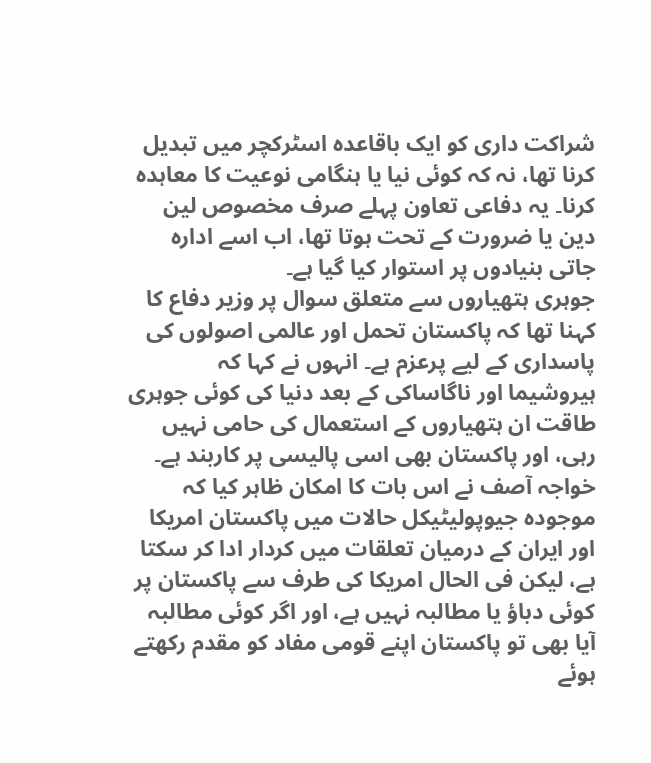شراکت داری کو ایک باقاعدہ اسٹرکچر میں تبدیل کرنا تھا، نہ کہ کوئی نیا یا ہنگامی نوعیت کا معاہدہ کرنا۔ یہ دفاعی تعاون پہلے صرف مخصوص لین دین یا ضرورت کے تحت ہوتا تھا، اب اسے ادارہ جاتی بنیادوں پر استوار کیا گیا ہے۔
جوہری ہتھیاروں سے متعلق سوال پر وزیر دفاع کا کہنا تھا کہ پاکستان تحمل اور عالمی اصولوں کی پاسداری کے لیے پرعزم ہے۔ انہوں نے کہا کہ ہیروشیما اور ناگاساکی کے بعد دنیا کی کوئی جوہری طاقت ان ہتھیاروں کے استعمال کی حامی نہیں رہی، اور پاکستان بھی اسی پالیسی پر کاربند ہے۔ خواجہ آصف نے اس بات کا امکان ظاہر کیا کہ موجودہ جیوپولیٹیکل حالات میں پاکستان امریکا اور ایران کے درمیان تعلقات میں کردار ادا کر سکتا ہے، لیکن فی الحال امریکا کی طرف سے پاکستان پر کوئی دباؤ یا مطالبہ نہیں ہے، اور اگر کوئی مطالبہ آیا بھی تو پاکستان اپنے قومی مفاد کو مقدم رکھتے ہوئے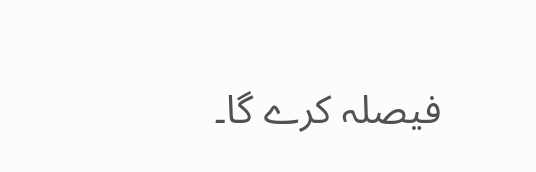فیصلہ کرے گا۔